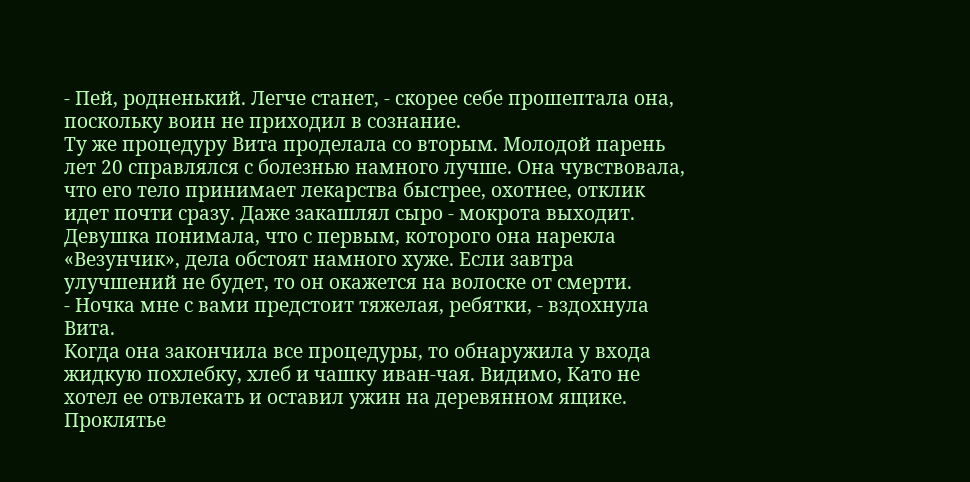- Пей, родненький. Легче станет, - скорее себе прошептала она, поскольку воин не приходил в сознание.
Ту же процедуру Вита проделала со вторым. Молодой парень лет 20 справлялся с болезнью намного лучше. Она чувствовала, что его тело принимает лекарства быстрее, охотнее, отклик идет почти сразу. Даже закашлял сыро - мокрота выходит.
Девушка понимала, что с первым, которого она нарекла «Везунчик», дела обстоят намного хуже. Если завтра улучшений не будет, то он окажется на волоске от смерти.
- Ночка мне с вами предстоит тяжелая, ребятки, - вздохнула Вита.
Когда она закончила все процедуры, то обнаружила у входа жидкую похлебку, хлеб и чашку иван-чая. Видимо, Като не хотел ее отвлекать и оставил ужин на деревянном ящике.
Проклятье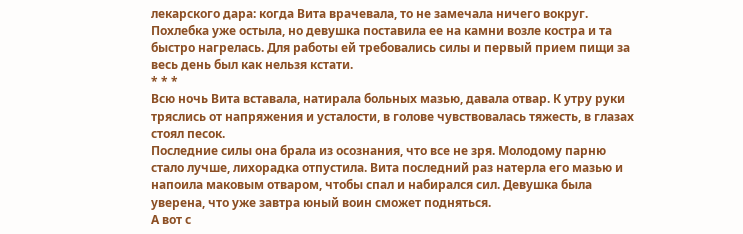лекарского дара: когда Вита врачевала, то не замечала ничего вокруг. Похлебка уже остыла, но девушка поставила ее на камни возле костра и та быстро нагрелась. Для работы ей требовались силы и первый прием пищи за весь день был как нельзя кстати.
* * *
Всю ночь Вита вставала, натирала больных мазью, давала отвар. К утру руки тряслись от напряжения и усталости, в голове чувствовалась тяжесть, в глазах стоял песок.
Последние силы она брала из осознания, что все не зря. Молодому парню стало лучше, лихорадка отпустила. Вита последний раз натерла его мазью и напоила маковым отваром, чтобы спал и набирался сил. Девушка была уверена, что уже завтра юный воин сможет подняться.
А вот с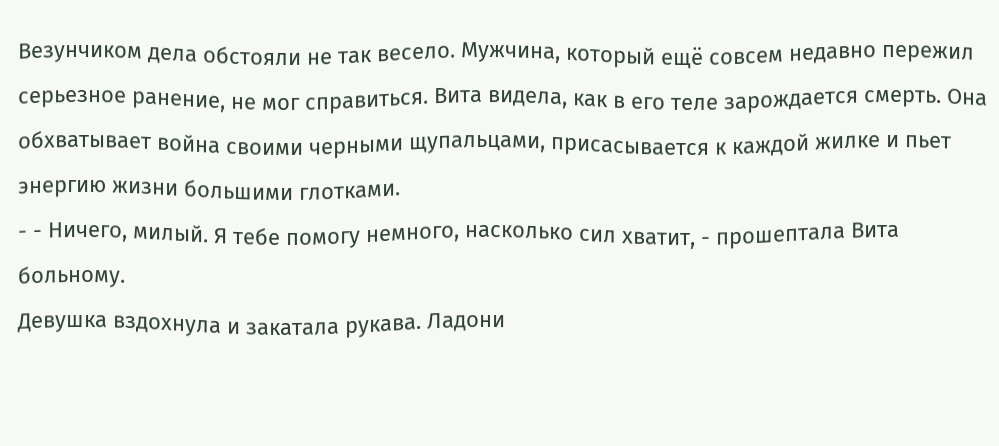Везунчиком дела обстояли не так весело. Мужчина, который ещё совсем недавно пережил серьезное ранение, не мог справиться. Вита видела, как в его теле зарождается смерть. Она обхватывает война своими черными щупальцами, присасывается к каждой жилке и пьет энергию жизни большими глотками.
- - Ничего, милый. Я тебе помогу немного, насколько сил хватит, - прошептала Вита больному.
Девушка вздохнула и закатала рукава. Ладони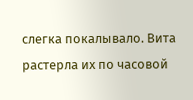слегка покалывало. Вита растерла их по часовой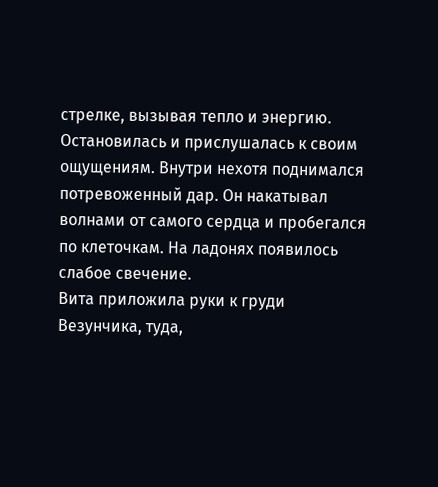стрелке, вызывая тепло и энергию. Остановилась и прислушалась к своим ощущениям. Внутри нехотя поднимался потревоженный дар. Он накатывал волнами от самого сердца и пробегался по клеточкам. На ладонях появилось слабое свечение.
Вита приложила руки к груди Везунчика, туда,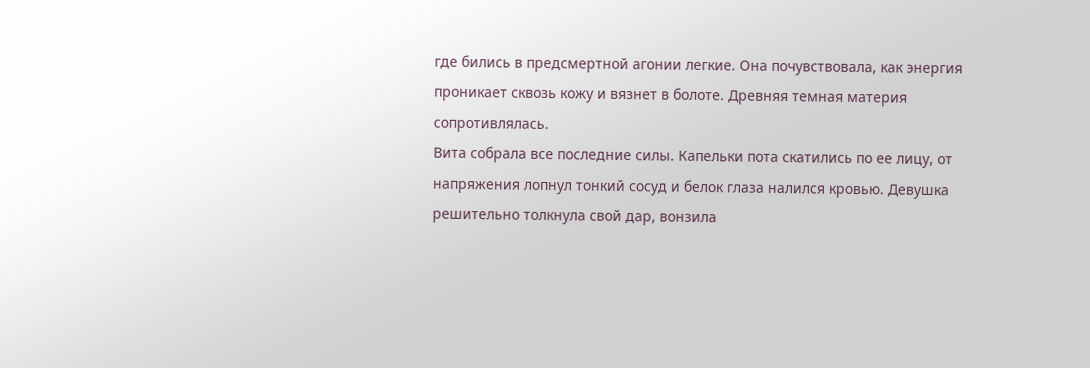где бились в предсмертной агонии легкие. Она почувствовала, как энергия проникает сквозь кожу и вязнет в болоте. Древняя темная материя сопротивлялась.
Вита собрала все последние силы. Капельки пота скатились по ее лицу, от напряжения лопнул тонкий сосуд и белок глаза налился кровью. Девушка решительно толкнула свой дар, вонзила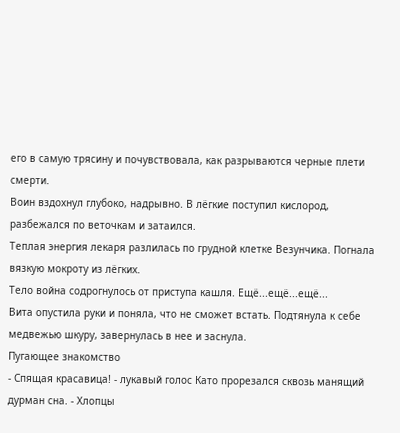его в самую трясину и почувствовала, как разрываются черные плети смерти.
Воин вздохнул глубоко, надрывно. В лёгкие поступил кислород, разбежался по веточкам и затаился.
Теплая энергия лекаря разлилась по грудной клетке Везунчика. Погнала вязкую мокроту из лёгких.
Тело война содрогнулось от приступа кашля. Ещё...ещё...ещё...
Вита опустила руки и поняла, что не сможет встать. Подтянула к себе медвежью шкуру, завернулась в нее и заснула.
Пугающее знакомство
- Спящая красавица! - лукавый голос Като прорезался сквозь манящий дурман сна. - Хлопцы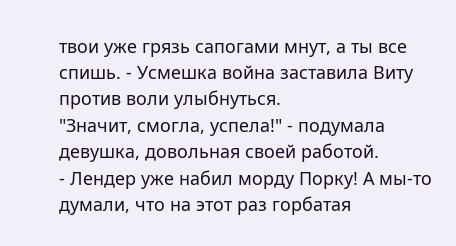твои уже грязь сапогами мнут, а ты все спишь. - Усмешка война заставила Виту против воли улыбнуться.
"Значит, смогла, успела!" - подумала девушка, довольная своей работой.
- Лендер уже набил морду Порку! А мы-то думали, что на этот раз горбатая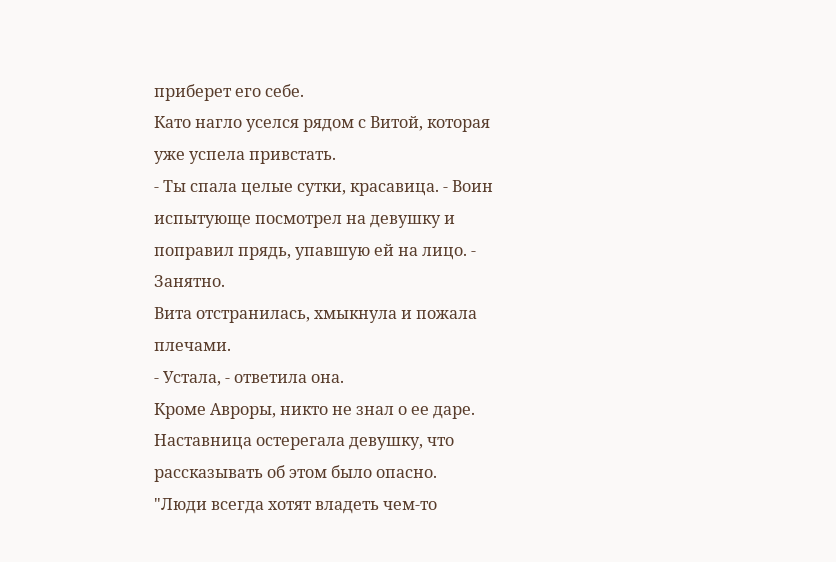приберет его себе.
Като нагло уселся рядом с Витой, которая уже успела привстать.
- Ты спала целые сутки, красавица. - Воин испытующе посмотрел на девушку и поправил прядь, упавшую ей на лицо. - Занятно.
Вита отстранилась, хмыкнула и пожала плечами.
- Устала, - ответила она.
Кроме Авроры, никто не знал о ее даре. Наставница остерегала девушку, что рассказывать об этом было опасно.
"Люди всегда хотят владеть чем-то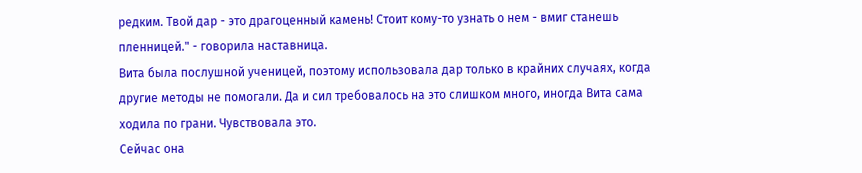редким. Твой дар - это драгоценный камень! Стоит кому-то узнать о нем - вмиг станешь пленницей." - говорила наставница.
Вита была послушной ученицей, поэтому использовала дар только в крайних случаях, когда другие методы не помогали. Да и сил требовалось на это слишком много, иногда Вита сама ходила по грани. Чувствовала это.
Сейчас она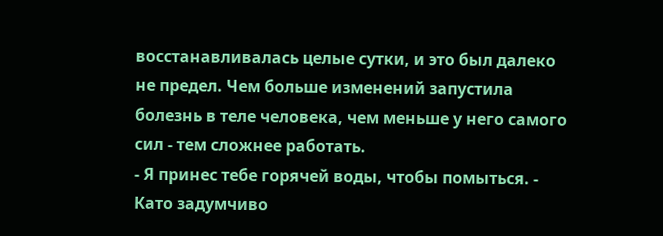восстанавливалась целые сутки, и это был далеко не предел. Чем больше изменений запустила болезнь в теле человека, чем меньше у него самого сил - тем сложнее работать.
- Я принес тебе горячей воды, чтобы помыться. - Като задумчиво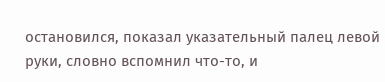остановился, показал указательный палец левой руки, словно вспомнил что-то, и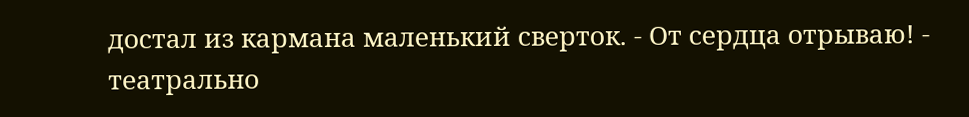достал из кармана маленький сверток. - От сердца отрываю! - театрально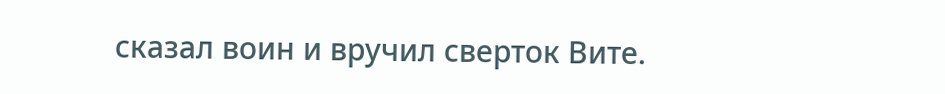сказал воин и вручил сверток Вите.